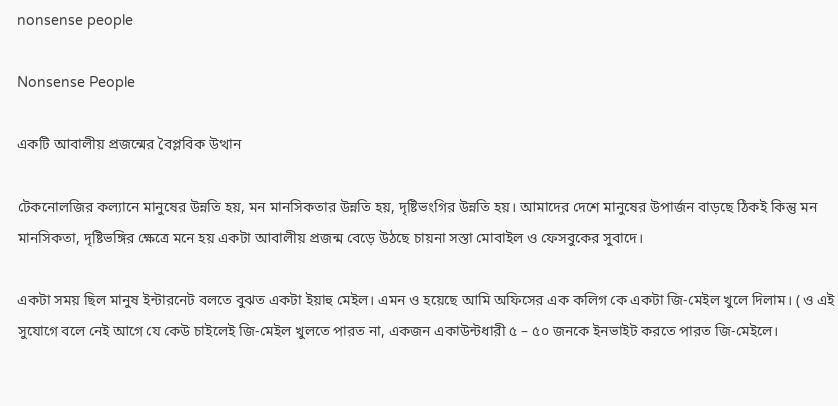nonsense people

Nonsense People

একটি আবালীয় প্রজন্মের বৈপ্লবিক উত্থান

টেকনোলজির কল্যানে মানুষের উন্নতি হয়, মন মানসিকতার উন্নতি হয়, দৃষ্টিভংগির উন্নতি হয়। আমাদের দেশে মানুষের উপার্জন বাড়ছে ঠিকই কিন্তু মন মানসিকতা, দৃষ্টিভঙ্গির ক্ষেত্রে মনে হয় একটা আবালীয় প্রজন্ম বেড়ে উঠছে চায়না সস্তা মোবাইল ও ফেসবুকের সুবাদে।

একটা সময় ছিল মানুষ ইন্টারনেট বলতে বুঝত একটা ইয়াহু মেইল। এমন ও হয়েছে আমি অফিসের এক কলিগ কে একটা জি-মেইল খুলে দিলাম। ( ও এই সুযোগে বলে নেই আগে যে কেউ চাইলেই জি-মেইল খুলতে পারত না, একজন একাউন্টধারী ৫ – ৫০ জনকে ইনভাইট করতে পারত জি-মেইলে।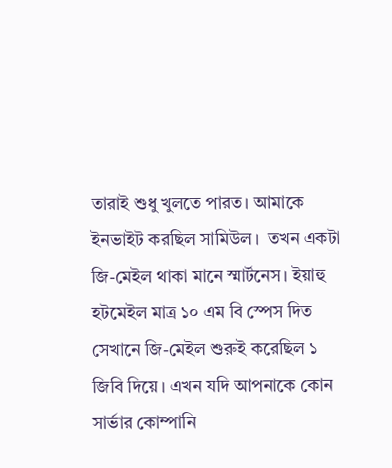তারাই শুধু খুলতে পারত। আমাকে ইনভাইট করছিল সামিউল।  তখন একটা জি-মেইল থাকা মানে স্মার্টনেস। ইয়াহু হটমেইল মাত্র ১০ এম বি স্পেস দিত সেখানে জি-মেইল শুরুই করেছিল ১ জিবি দিয়ে। এখন যদি আপনাকে কোন সার্ভার কোম্পানি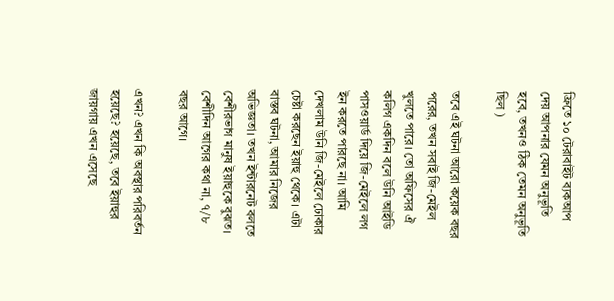ফ্রিতে ১০ টেরাবাইট ব্যকআপ দেয় আপনার যেমন অনুভূতি হবে, তখনও ঠিক তেমন অনুভূতি ছিল )

তবে এই ঘটনা আরো কয়েক বছর পরের, তখন সবাই জি-মেইল খুলতে পারে। তো অফিসের ঐ কলিগ একদিন বলে উনি আইডি পাসওয়ার্ড দিয়ে জি-মেইলে লগ ইন করতে পারছে না। আমি দেখলাম উনি জি-মেইলে ঢোকার চেষ্টা করছেন ইয়াহু থেকে। এটা বাস্তব ঘটনা, আমার নিজের অভিজ্ঞতা। তখন ইন্টারনেট বলতে বেশীরভাগ মানুষ ইয়াহুকে বুঝত। বেশীদিন আগের কথা না, ৭/৮ বছর আগে।

এখন? এখন কি অবস্থার পরিবর্তন হয়েছে? হয়েছে, তবে ইয়াহুর জায়গায় এখন এসেছে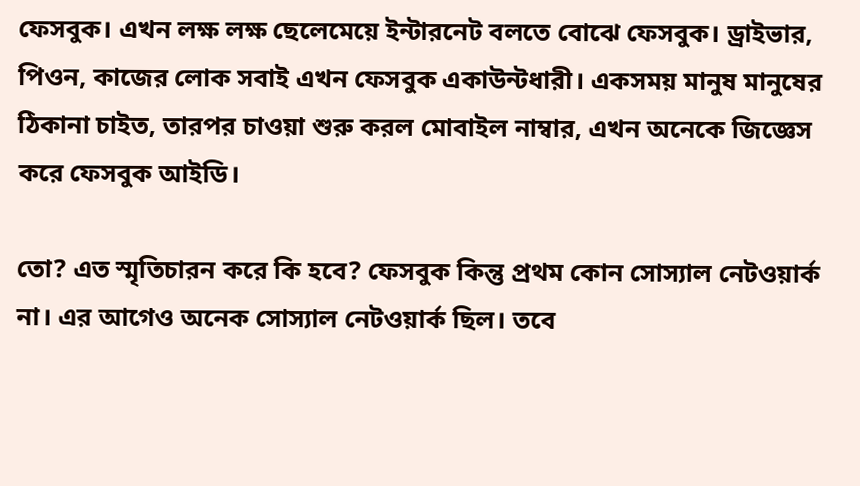ফেসবুক। এখন লক্ষ লক্ষ ছেলেমেয়ে ইন্টারনেট বলতে বোঝে ফেসবুক। ড্রাইভার, পিওন, কাজের লোক সবাই এখন ফেসবুক একাউন্টধারী। একসময় মানুষ মানুষের ঠিকানা চাইত, তারপর চাওয়া শুরু করল মোবাইল নাম্বার, এখন অনেকে জিজ্ঞেস করে ফেসবুক আইডি।

তো? এত স্মৃতিচারন করে কি হবে? ফেসবুক কিন্তু প্রথম কোন সোস্যাল নেটওয়ার্ক না। এর আগেও অনেক সোস্যাল নেটওয়ার্ক ছিল। তবে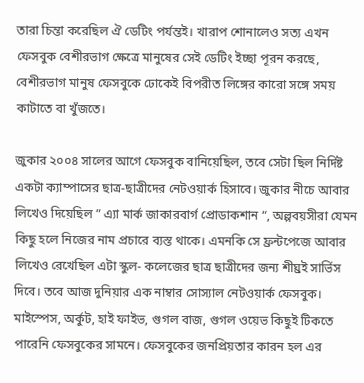তারা চিন্তা করেছিল ঐ ডেটিং পর্যন্তই। খারাপ শোনালেও সত্য এখন ফেসবুক বেশীরভাগ ক্ষেত্রে মানুষের সেই ডেটিং ইচ্ছা পূরন করছে, বেশীরভাগ মানুষ ফেসবুকে ঢোকেই বিপরীত লিঙ্গের কারো সঙ্গে সময় কাটাতে বা খুঁজতে।

জুকার ২০০৪ সালের আগে ফেসবুক বানিয়েছিল, তবে সেটা ছিল নির্দিষ্ট একটা ক্যাম্পাসের ছাত্র-ছাত্রীদের নেটওয়ার্ক হিসাবে। জুকার নীচে আবার লিখেও দিয়েছিল ” এ্যা মার্ক জাকারবার্গ প্রোডাকশান “, অল্পবয়সীরা যেমন কিছু হলে নিজের নাম প্রচারে ব্যস্ত থাকে। এমনকি সে ফ্রন্টপেজে আবার লিখেও রেখেছিল এটা স্কুল- কলেজের ছাত্র ছাত্রীদের জন্য শীঘ্রই সার্ভিস দিবে। তবে আজ দুনিয়ার এক নাম্বার সোস্যাল নেটওয়ার্ক ফেসবুক। মাইস্পেস, অর্কুট, হাই ফাইভ, গুগল বাজ, গুগল ওয়েভ কিছুই টিকতে পারেনি ফেসবুকের সামনে। ফেসবুকের জনপ্রিয়তার কারন হল এর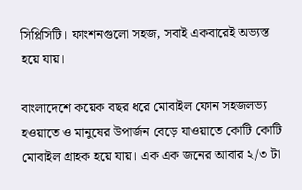সিপ্লিসিটি। ফাংশনগুলো সহজ, সবাই একবারেই অভ্যস্ত হয়ে যায়।

বাংলাদেশে কয়েক বছর ধরে মোবাইল ফোন সহজলভ্য হওয়াতে ও মানুষের উপার্জন বেড়ে যাওয়াতে কোটি কোটি মোবাইল গ্রাহক হয়ে যায়। এক এক জনের আবার ২/৩ টা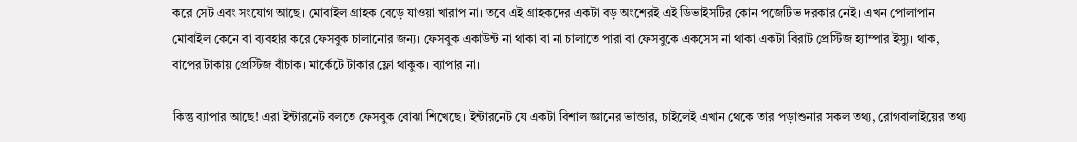করে সেট এবং সংযোগ আছে। মোবাইল গ্রাহক বেড়ে যাওয়া খারাপ না। তবে এই গ্রাহকদের একটা বড় অংশেরই এই ডিভাইসটির কোন পজেটিভ দরকার নেই। এখন পোলাপান মোবাইল কেনে বা ব্যবহার করে ফেসবুক চালানোর জন্য। ফেসবুক একাউন্ট না থাকা বা না চালাতে পারা বা ফেসবুকে একসেস না থাকা একটা বিরাট প্রেস্টিজ হ্যাম্পার ইস্যু। থাক, বাপের টাকায় প্রেস্টিজ বাঁচাক। মার্কেটে টাকার ফ্লো থাকুক। ব্যাপার না।

কিন্তু ব্যাপার আছে! এরা ইন্টারনেট বলতে ফেসবুক বোঝা শিখেছে। ইন্টারনেট যে একটা বিশাল জ্ঞানের ভান্ডার, চাইলেই এখান থেকে তার পড়াশুনার সকল তথ্য, রোগবালাইয়ের তথ্য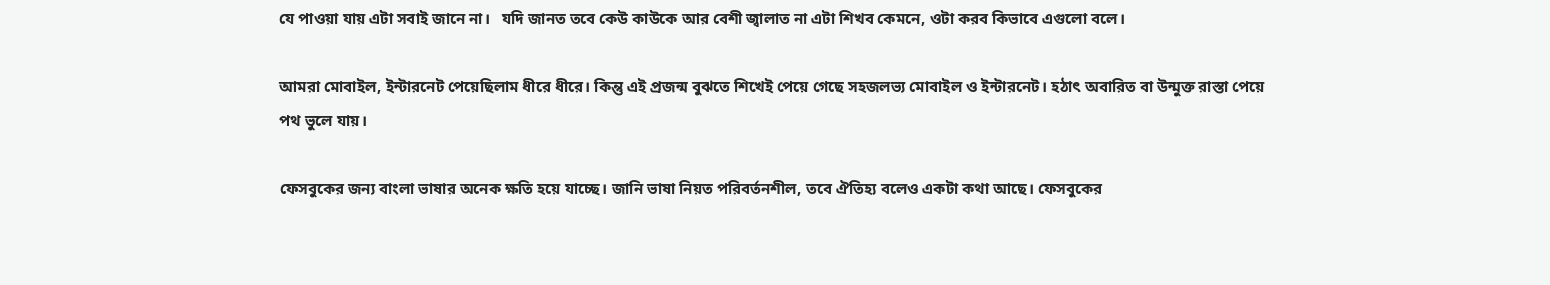যে পাওয়া যায় এটা সবাই জানে না।   যদি জানত তবে কেউ কাউকে আর বেশী জ্বালাত না এটা শিখব কেমনে, ওটা করব কিভাবে এগুলো বলে।

আমরা মোবাইল, ইন্টারনেট পেয়েছিলাম ধীরে ধীরে। কিন্তু এই প্রজন্ম বুঝতে শিখেই পেয়ে গেছে সহজলভ্য মোবাইল ও ইন্টারনেট। হঠাৎ অবারিত বা উন্মুক্ত রাস্তা পেয়ে পথ ভুলে যায়।

ফেসবুকের জন্য বাংলা ভাষার অনেক ক্ষতি হয়ে যাচ্ছে। জানি ভাষা নিয়ত পরিবর্তনশীল, তবে ঐতিহ্য বলেও একটা কথা আছে। ফেসবুকের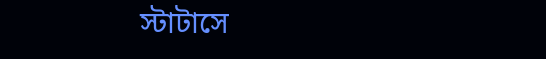স্টাটাসে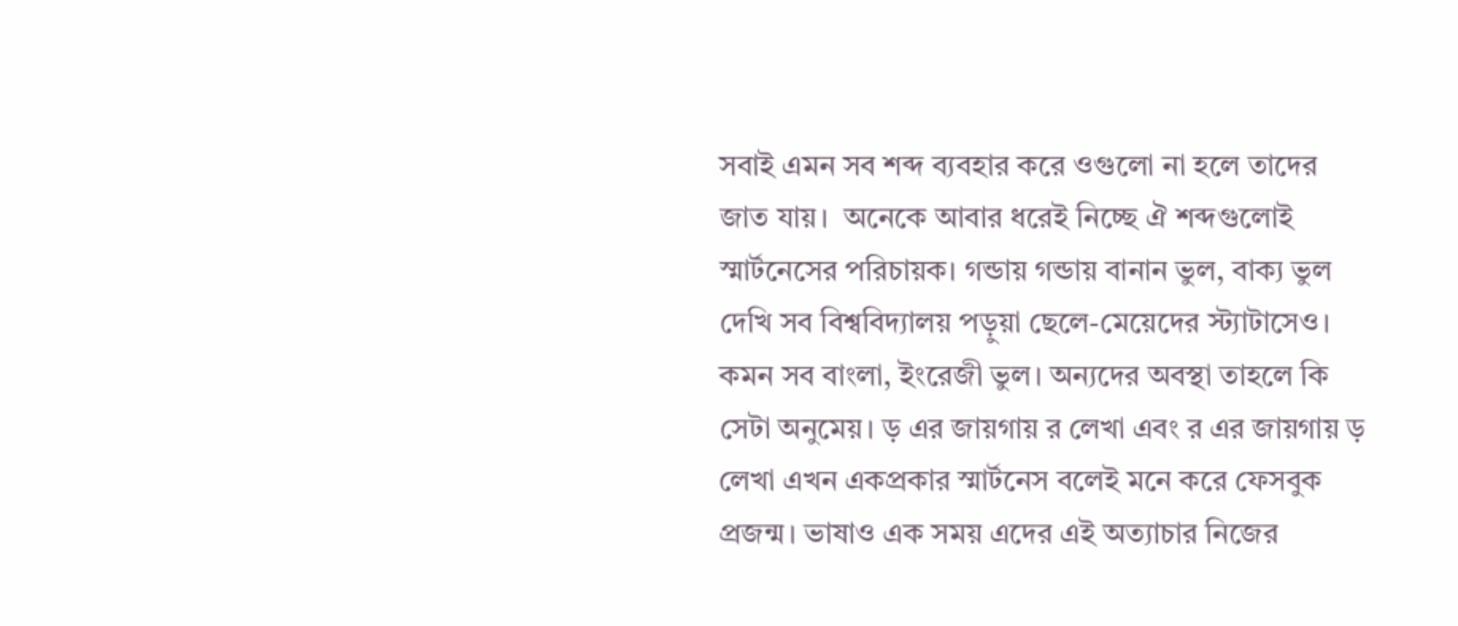সবাই এমন সব শব্দ ব্যবহার করে ওগুলো না হলে তাদের জাত যায়।  অনেকে আবার ধরেই নিচ্ছে ঐ শব্দগুলোই স্মার্টনেসের পরিচায়ক। গন্ডায় গন্ডায় বানান ভুল, বাক্য ভুল দেখি সব বিশ্ববিদ্যালয় পড়ুয়া ছেলে-মেয়েদের স্ট্যাটাসেও। কমন সব বাংলা, ইংরেজী ভুল। অন্যদের অবস্থা তাহলে কি সেটা অনুমেয়। ড় এর জায়গায় র লেখা এবং র এর জায়গায় ড় লেখা এখন একপ্রকার স্মার্টনেস বলেই মনে করে ফেসবুক প্রজন্ম। ভাষাও এক সময় এদের এই অত্যাচার নিজের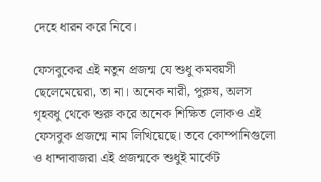দেহে ধারন করে নিবে।

ফেসবুকের এই নতুন প্রজন্ম যে শুধু কমবয়সী ছেলেমেয়েরা, তা না। অনেক নারী, পুরুষ, অলস গৃহবধু থেকে শুরু করে অনেক শিক্ষিত লোকও এই ফেসবুক প্রজন্মে নাম লিখিয়েছে। তবে কোম্পানিগুলো ও ধান্দাবাজরা এই প্রজন্মকে শুধুই মার্কেট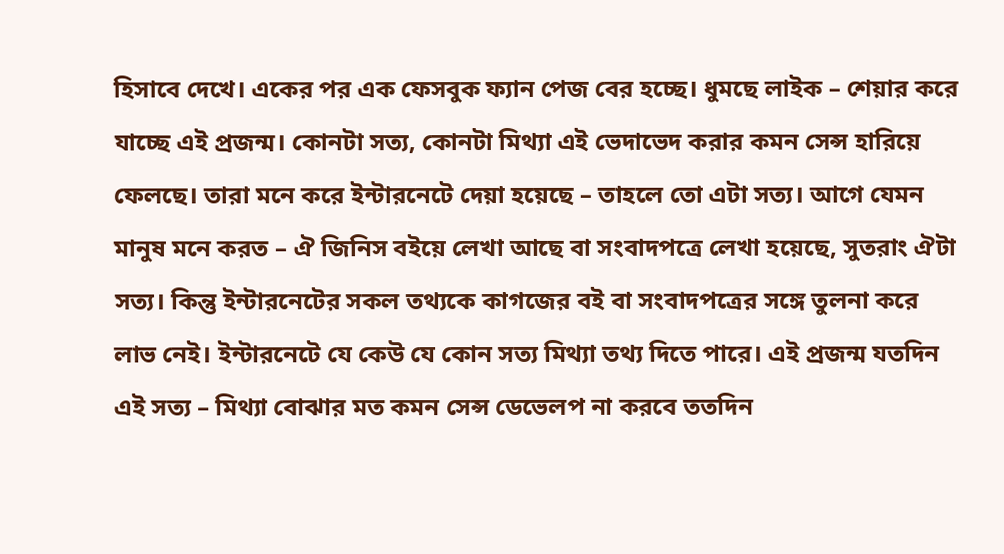হিসাবে দেখে। একের পর এক ফেসবুক ফ্যান পেজ বের হচ্ছে। ধুমছে লাইক – শেয়ার করে যাচ্ছে এই প্রজন্ম। কোনটা সত্য, কোনটা মিথ্যা এই ভেদাভেদ করার কমন সেন্স হারিয়ে ফেলছে। তারা মনে করে ইন্টারনেটে দেয়া হয়েছে – তাহলে তো এটা সত্য। আগে যেমন মানুষ মনে করত – ঐ জিনিস বইয়ে লেখা আছে বা সংবাদপত্রে লেখা হয়েছে, সুতরাং ঐটা সত্য। কিন্তু ইন্টারনেটের সকল তথ্যকে কাগজের বই বা সংবাদপত্রের সঙ্গে তুলনা করে লাভ নেই। ইন্টারনেটে যে কেউ যে কোন সত্য মিথ্যা তথ্য দিতে পারে। এই প্রজন্ম যতদিন এই সত্য – মিথ্যা বোঝার মত কমন সেন্স ডেভেলপ না করবে ততদিন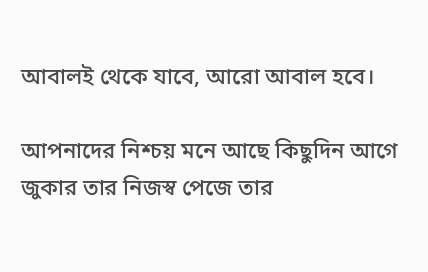আবালই থেকে যাবে, আরো আবাল হবে।

আপনাদের নিশ্চয় মনে আছে কিছুদিন আগে জুকার তার নিজস্ব পেজে তার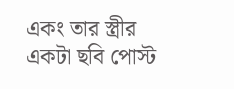একং তার স্ত্রীর একটা ছবি পোস্ট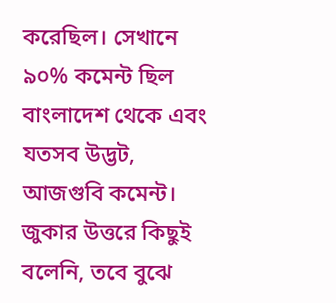করেছিল। সেখানে ৯০% কমেন্ট ছিল বাংলাদেশ থেকে এবং যতসব উদ্ভট, আজগুবি কমেন্ট। জুকার উত্তরে কিছুই বলেনি, তবে বুঝে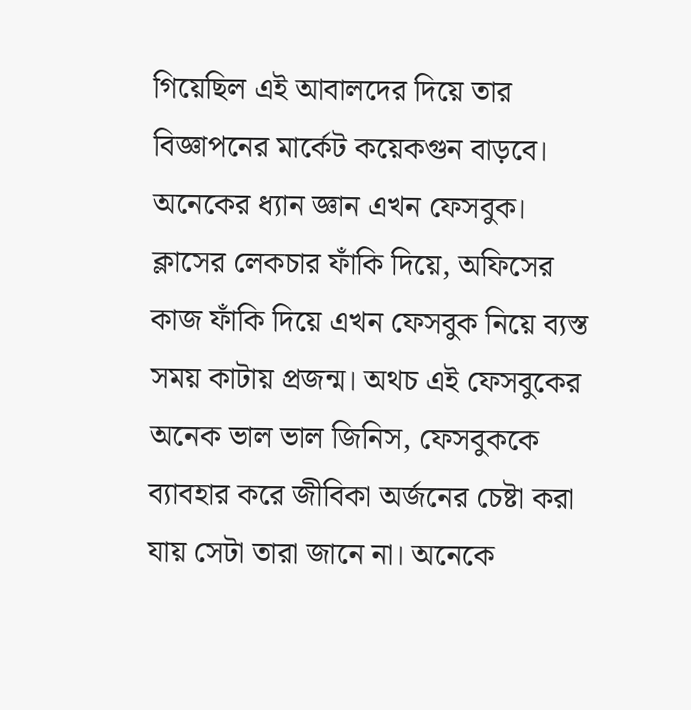গিয়েছিল এই আবালদের দিয়ে তার বিজ্ঞাপনের মার্কেট কয়েকগুন বাড়বে। অনেকের ধ্যান জ্ঞান এখন ফেসবুক। ক্লাসের লেকচার ফাঁকি দিয়ে, অফিসের কাজ ফাঁকি দিয়ে এখন ফেসবুক নিয়ে ব্যস্ত সময় কাটায় প্রজন্ম। অথচ এই ফেসবুকের অনেক ভাল ভাল জিনিস, ফেসবুককে ব্যাবহার করে জীবিকা অর্জনের চেষ্টা করা যায় সেটা তারা জানে না। অনেকে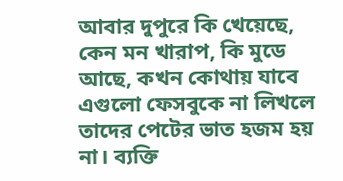আবার দুপুরে কি খেয়েছে, কেন মন খারাপ, কি মুডে আছে, কখন কোথায় যাবে এগুলো ফেসবুকে না লিখলে তাদের পেটের ভাত হজম হয় না। ব্যক্তি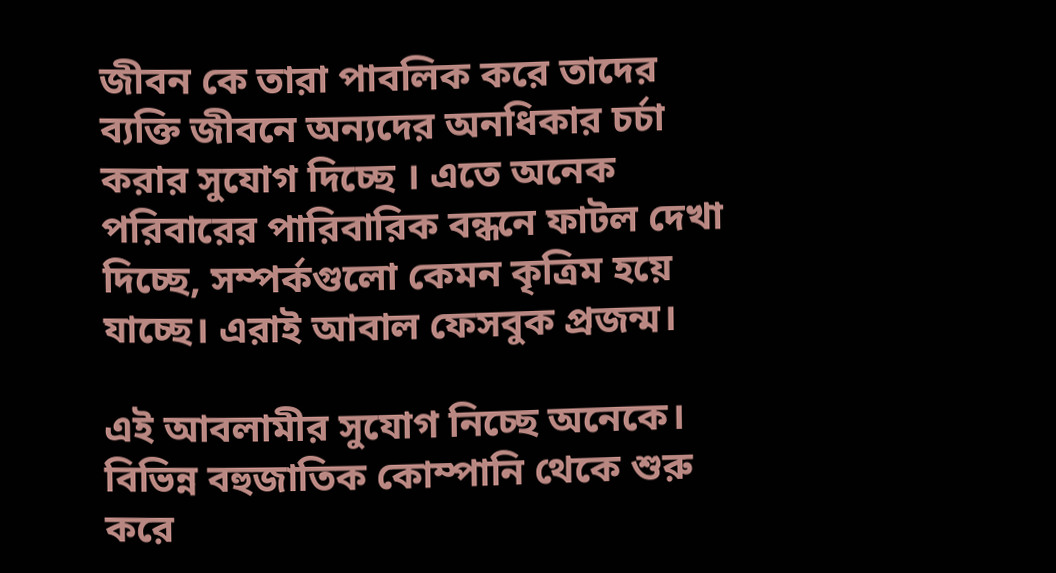জীবন কে তারা পাবলিক করে তাদের ব্যক্তি জীবনে অন্যদের অনধিকার চর্চা করার সুযোগ দিচ্ছে । এতে অনেক পরিবারের পারিবারিক বন্ধনে ফাটল দেখা দিচ্ছে, সম্পর্কগুলো কেমন কৃত্রিম হয়ে যাচ্ছে। এরাই আবাল ফেসবুক প্রজন্ম।

এই আবলামীর সুযোগ নিচ্ছে অনেকে। বিভিন্ন বহুজাতিক কোম্পানি থেকে শুরু করে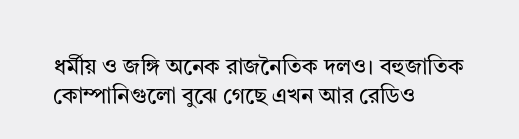ধর্মীয় ও জঙ্গি অনেক রাজনৈতিক দলও। বহুজাতিক কোম্পানিগুলো বুঝে গেছে এখন আর রেডিও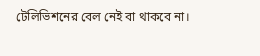টেলিভিশনের বেল নেই বা থাকবে না।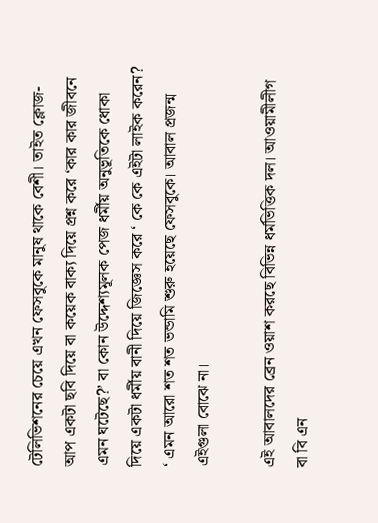টেলিভিশনের চেয়ে এখন ফেসবুকে মানুষ থাকে বেশী। তাইত ক্লোজ-আপ একটা ছবি দিয়ে বা কয়েক বাক্য দিয়ে প্রশ্ন করে ‘কার কার জীবনে এমন ঘটেছে?’ বা কোন উদ্দেশ্যমূলক পেজ ধর্মীয় অনুভূতিকে ধোকা দিয়ে একটা ধর্মীয় বানী দিয়ে জিজ্ঞেস করে ‘ কে কে এইটা লাইক করেন? ‘ এমন আরো শত শত ভন্ডামি শুরু হয়েছে ফেসবুকে। আবাল প্রজন্ম এইগুলা বোঝে না।

এই আবালদের ব্রেন ওয়াশ করছে বিভিন্ন ধর্মভিত্তিক দল। আওয়ামীলীগ বা বি এন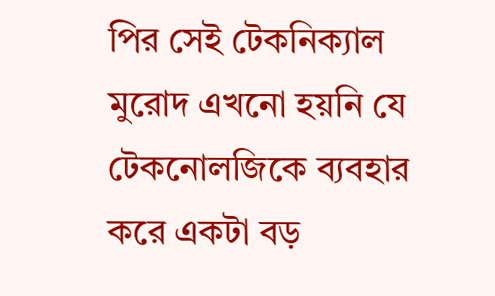পির সেই টেকনিক্যাল মুরোদ এখনো হয়নি যে টেকনোলজিকে ব্যবহার করে একটা বড়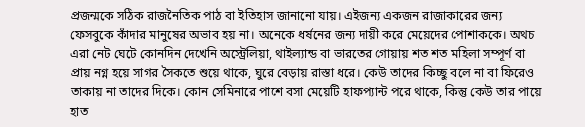প্রজন্মকে সঠিক রাজনৈতিক পাঠ বা ইতিহাস জানানো যায়। এইজন্য একজন রাজাকারের জন্য ফেসবুকে কাঁদার মানুষের অভাব হয় না। অনেকে ধর্ষনের জন্য দায়ী করে মেয়েদের পোশাককে। অথচ এরা নেট ঘেটে কোনদিন দেখেনি অস্ট্রেলিয়া, থাইল্যান্ড বা ভারতের গোয়ায় শত শত মহিলা সম্পূর্ণ বা প্রায় নগ্ন হয়ে সাগর সৈকতে শুয়ে থাকে, ঘুরে বেড়ায় রাস্তা ধরে। কেউ তাদের কিচ্ছু বলে না বা ফিরেও তাকায় না তাদের দিকে। কোন সেমিনারে পাশে বসা মেয়েটি হাফপ্যান্ট পরে থাকে, কিন্তু কেউ তার পায়ে হাত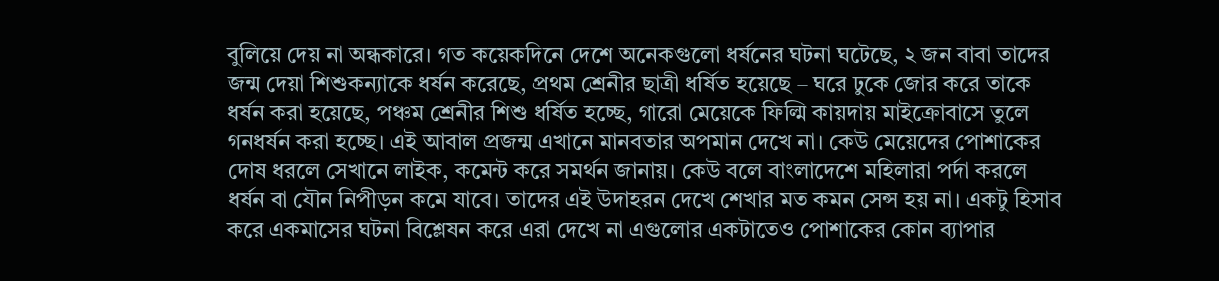বুলিয়ে দেয় না অন্ধকারে। গত কয়েকদিনে দেশে অনেকগুলো ধর্ষনের ঘটনা ঘটেছে, ২ জন বাবা তাদের জন্ম দেয়া শিশুকন্যাকে ধর্ষন করেছে, প্রথম শ্রেনীর ছাত্রী ধর্ষিত হয়েছে – ঘরে ঢুকে জোর করে তাকে ধর্ষন করা হয়েছে, পঞ্চম শ্রেনীর শিশু ধর্ষিত হচ্ছে, গারো মেয়েকে ফিল্মি কায়দায় মাইক্রোবাসে তুলে গনধর্ষন করা হচ্ছে। এই আবাল প্রজন্ম এখানে মানবতার অপমান দেখে না। কেউ মেয়েদের পোশাকের দোষ ধরলে সেখানে লাইক, কমেন্ট করে সমর্থন জানায়। কেউ বলে বাংলাদেশে মহিলারা পর্দা করলে ধর্ষন বা যৌন নিপীড়ন কমে যাবে। তাদের এই উদাহরন দেখে শেখার মত কমন সেন্স হয় না। একটু হিসাব করে একমাসের ঘটনা বিশ্লেষন করে এরা দেখে না এগুলোর একটাতেও পোশাকের কোন ব্যাপার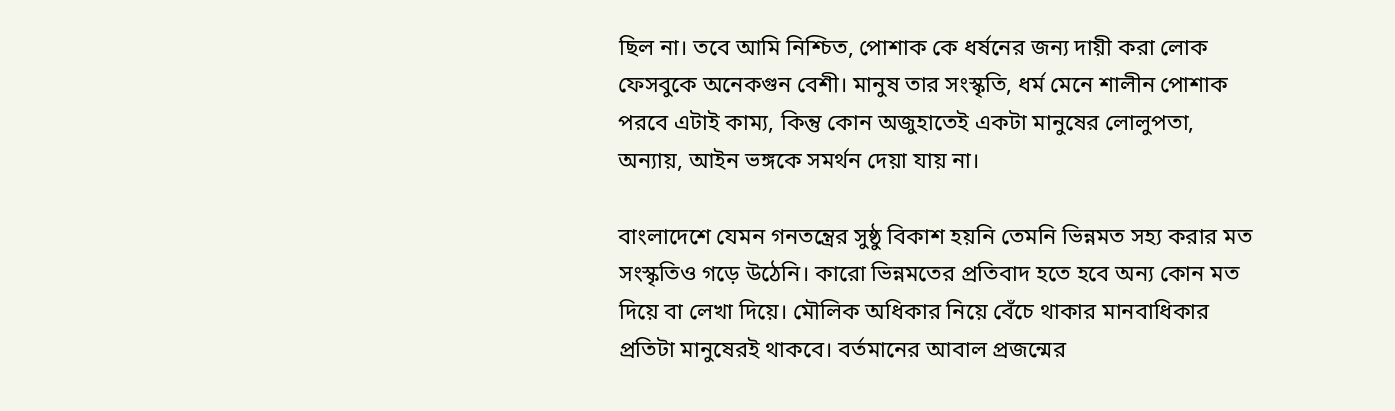ছিল না। তবে আমি নিশ্চিত, পোশাক কে ধর্ষনের জন্য দায়ী করা লোক ফেসবুকে অনেকগুন বেশী। মানুষ তার সংস্কৃতি, ধর্ম মেনে শালীন পোশাক পরবে এটাই কাম্য, কিন্তু কোন অজুহাতেই একটা মানুষের লোলুপতা, অন্যায়, আইন ভঙ্গকে সমর্থন দেয়া যায় না।

বাংলাদেশে যেমন গনতন্ত্রের সুষ্ঠু বিকাশ হয়নি তেমনি ভিন্নমত সহ্য করার মত সংস্কৃতিও গড়ে উঠেনি। কারো ভিন্নমতের প্রতিবাদ হতে হবে অন্য কোন মত দিয়ে বা লেখা দিয়ে। মৌলিক অধিকার নিয়ে বেঁচে থাকার মানবাধিকার প্রতিটা মানুষেরই থাকবে। বর্তমানের আবাল প্রজন্মের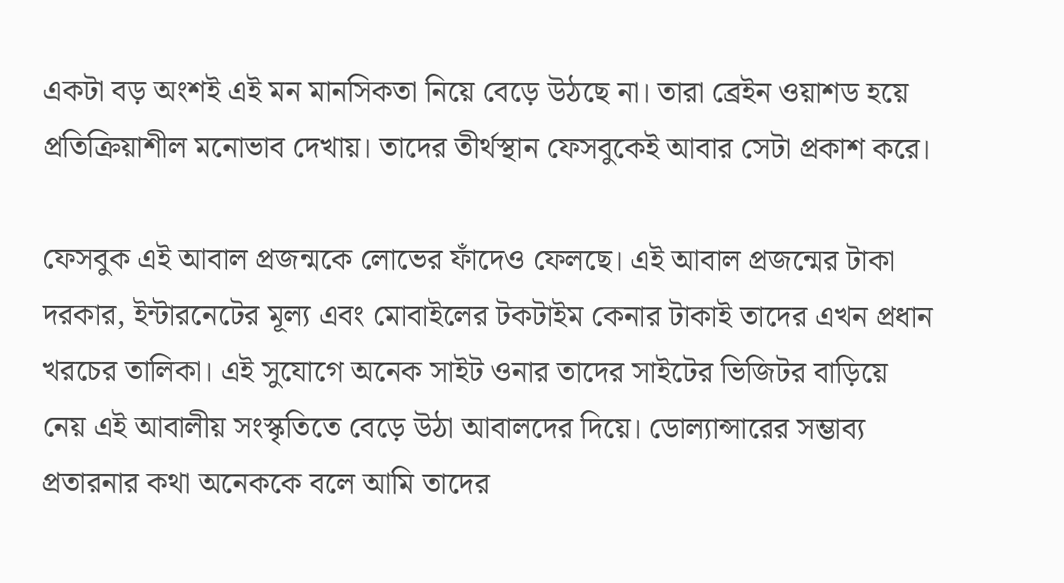একটা বড় অংশই এই মন মানসিকতা নিয়ে বেড়ে উঠছে না। তারা ব্রেইন ওয়াশড হয়ে প্রতিক্রিয়াশীল মনোভাব দেখায়। তাদের তীর্থস্থান ফেসবুকেই আবার সেটা প্রকাশ করে।

ফেসবুক এই আবাল প্রজন্মকে লোভের ফাঁদেও ফেলছে। এই আবাল প্রজন্মের টাকা দরকার, ইন্টারনেটের মূল্য এবং মোবাইলের টকটাইম কেনার টাকাই তাদের এখন প্রধান খরচের তালিকা। এই সুযোগে অনেক সাইট ওনার তাদের সাইটের ভিজিটর বাড়িয়ে নেয় এই আবালীয় সংস্কৃতিতে বেড়ে উঠা আবালদের দিয়ে। ডোল্যান্সারের সম্ভাব্য প্রতারনার কথা অনেককে বলে আমি তাদের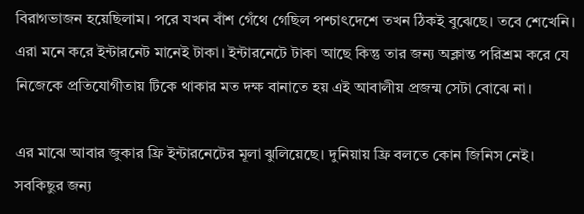বিরাগভাজন হয়েছিলাম। পরে যখন বাঁশ গেঁথে গেছিল পশ্চাৎদেশে তখন ঠিকই বুঝেছে। তবে শেখেনি। এরা মনে করে ইন্টারনেট মানেই টাকা। ইন্টারনেটে টাকা আছে কিন্তু তার জন্য অক্লান্ত পরিশ্রম করে যে নিজেকে প্রতিযোগীতায় টিকে থাকার মত দক্ষ বানাতে হয় এই আবালীয় প্রজন্ম সেটা বোঝে না।

এর মাঝে আবার জুকার ফ্রি ইন্টারনেটের মূলা ঝুলিয়েছে। দুনিয়ায় ফ্রি বলতে কোন জিনিস নেই। সবকিছুর জন্য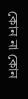কোন না কোন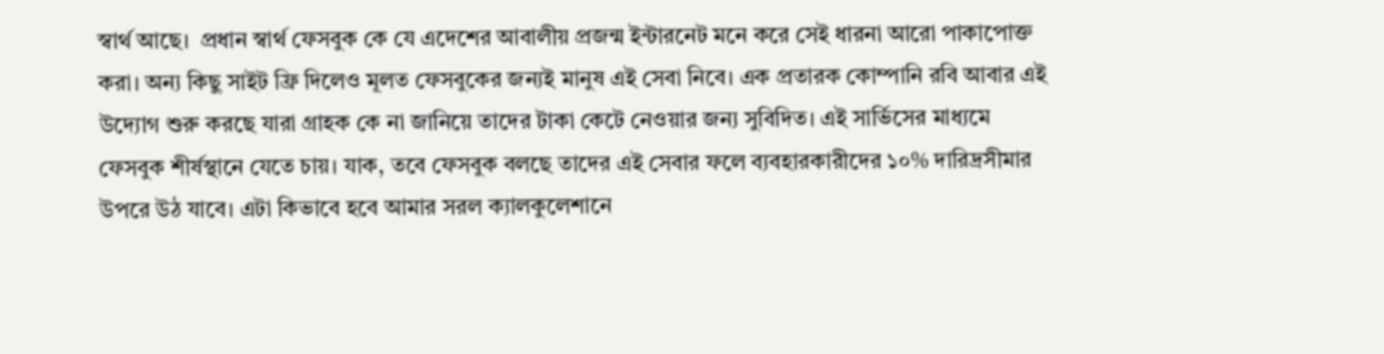স্বার্থ আছে।  প্রধান স্বার্থ ফেসবুক কে যে এদেশের আবালীয় প্রজন্ম ইন্টারনেট মনে করে সেই ধারনা আরো পাকাপোক্ত করা। অন্য কিছু সাইট ফ্রি দিলেও মূলত ফেসবুকের জন্যই মানুষ এই সেবা নিবে। এক প্রতারক কোম্পানি রবি আবার এই উদ্যোগ শুরু করছে যারা গ্রাহক কে না জানিয়ে তাদের টাকা কেটে নেওয়ার জন্য সুবিদিত। এই সার্ভিসের মাধ্যমে ফেসবুক শীর্ষস্থানে যেতে চায়। যাক, তবে ফেসবুক বলছে তাদের এই সেবার ফলে ব্যবহারকারীদের ১০% দারিদ্রসীমার উপরে উঠ যাবে। এটা কিভাবে হবে আমার সরল ক্যালকুলেশানে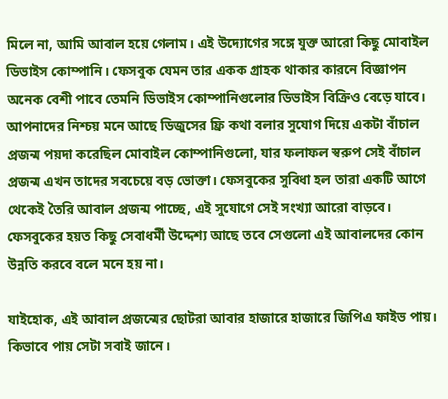মিলে না, আমি আবাল হয়ে গেলাম। এই উদ্যোগের সঙ্গে যুক্ত আরো কিছু মোবাইল ডিভাইস কোম্পানি। ফেসবুক যেমন তার একক গ্রাহক থাকার কারনে বিজ্ঞাপন অনেক বেশী পাবে তেমনি ডিভাইস কোম্পানিগুলোর ডিভাইস বিক্রিও বেড়ে যাবে। আপনাদের নিশ্চয় মনে আছে ডিজুসের ফ্রি কথা বলার সুযোগ দিয়ে একটা বাঁচাল প্রজন্ম পয়দা করেছিল মোবাইল কোম্পানিগুলো, যার ফলাফল স্বরুপ সেই বাঁচাল প্রজন্ম এখন তাদের সবচেয়ে বড় ভোক্তা। ফেসবুকের সুবিধা হল তারা একটি আগে থেকেই তৈরি আবাল প্রজন্ম পাচ্ছে, এই সুযোগে সেই সংখ্যা আরো বাড়বে। ফেসবুকের হয়ত কিছু সেবাধর্মী উদ্দেশ্য আছে তবে সেগুলো এই আবালদের কোন উন্নতি করবে বলে মনে হয় না।

যাইহোক, এই আবাল প্রজন্মের ছোটরা আবার হাজারে হাজারে জিপিএ ফাইভ পায়। কিভাবে পায় সেটা সবাই জানে।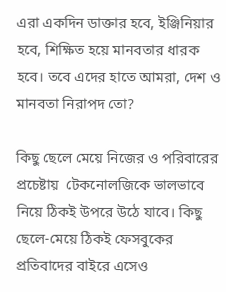এরা একদিন ডাক্তার হবে, ইঞ্জিনিয়ার হবে, শিক্ষিত হয়ে মানবতার ধারক হবে। তবে এদের হাতে আমরা, দেশ ও মানবতা নিরাপদ তো?

কিছু ছেলে মেয়ে নিজের ও পরিবারের প্রচেষ্টায়  টেকনোলজিকে ভালভাবে নিয়ে ঠিকই উপরে উঠে যাবে। কিছু ছেলে-মেয়ে ঠিকই ফেসবুকের প্রতিবাদের বাইরে এসেও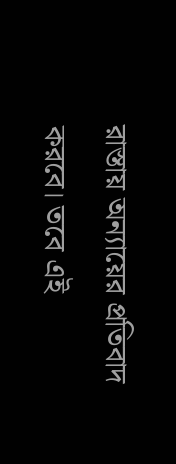রাস্তায় অন্যায়ের প্রতিবাদ করবে। তবে এই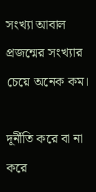সংখ্যা আবাল প্রজন্মের সংখ্যার চেয়ে অনেক কম।

দূর্নীতি করে বা না করে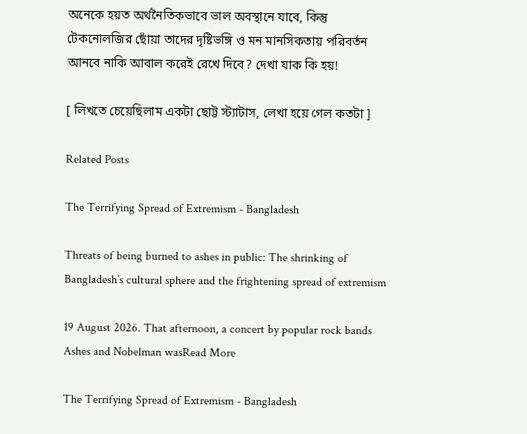অনেকে হয়ত অর্থনৈতিকভাবে ভাল অবস্থানে যাবে, কিন্তু টেকনোলজির ছোঁয়া তাদের দৃষ্টিভঙ্গি ও মন মানসিকতায় পরিবর্তন আনবে নাকি আবাল করেই রেখে দিবে? দেখা যাক কি হয়!

[ লিখতে চেয়েছিলাম একটা ছোট্ট স্ট্যাটাস, লেখা হয়ে গেল কতটা ]

Related Posts

The Terrifying Spread of Extremism - Bangladesh

Threats of being burned to ashes in public: The shrinking of Bangladesh’s cultural sphere and the frightening spread of extremism

19 August 2026. That afternoon, a concert by popular rock bands Ashes and Nobelman wasRead More

The Terrifying Spread of Extremism - Bangladesh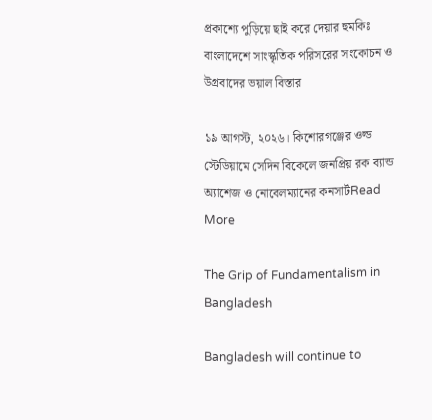প্রকাশ্যে পুড়িয়ে ছাই করে দেয়ার হুমকিঃ বাংলাদেশে সাংস্কৃতিক পরিসরের সংকোচন ও উগ্রবাদের ভয়াল বিস্তার

১৯ আগস্ট, ২০২৬। কিশোরগঞ্জের ওল্ড স্টেডিয়ামে সেদিন বিকেলে জনপ্রিয় রক ব্যান্ড অ্যাশেজ ও নোবেলম্যানের কনসার্টRead More

The Grip of Fundamentalism in Bangladesh

Bangladesh will continue to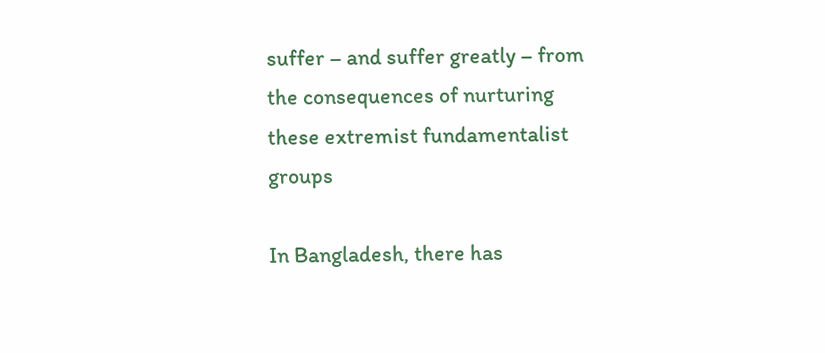suffer – and suffer greatly – from the consequences of nurturing these extremist fundamentalist groups

In Bangladesh, there has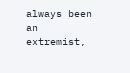always been an extremist,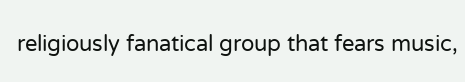religiously fanatical group that fears music,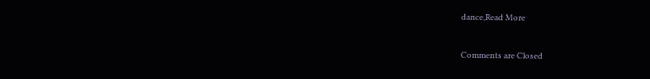dance,Read More

Comments are Closed